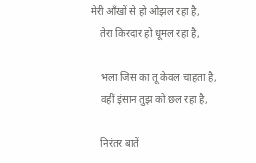मेरी आँखों से हो ओझल रहा है,
    तेरा किरदार हो धूमल रहा है,

    भला जिस का तू केवल चाहता है,
    वहीं इंसान तुझ को छल रहा है,

    निरंतर बातें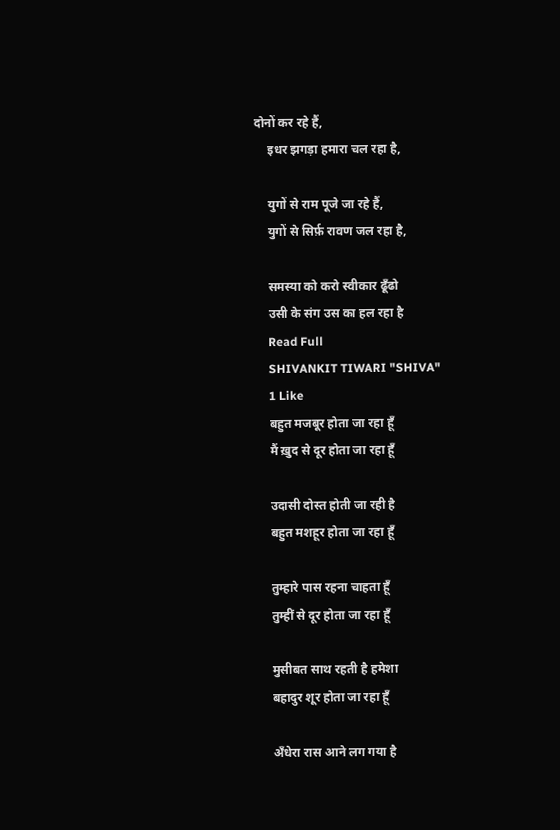दोनों कर रहे हैं,
    इधर झगड़ा हमारा चल रहा है,

    युगों से राम पूजे जा रहे हैं,
    युगों से सिर्फ़ रावण जल रहा है,

    समस्या को करो स्वीकार ढूँढो
    उसी के संग उस का हल रहा है
    Read Full
    SHIVANKIT TIWARI "SHIVA"
    1 Like
    बहुत मजबूर होता जा रहा हूँ
    मैं ख़ुद से दूर होता जा रहा हूँ

    उदासी दोस्त होती जा रही है
    बहुत मशहूर होता जा रहा हूँ

    तुम्हारे पास रहना चाहता हूँ
    तुम्हीं से दूर होता जा रहा हूँ

    मुसीबत साथ रहती है हमेशा
    बहादुर शूर होता जा रहा हूँ

    अँधेरा रास आने लग गया है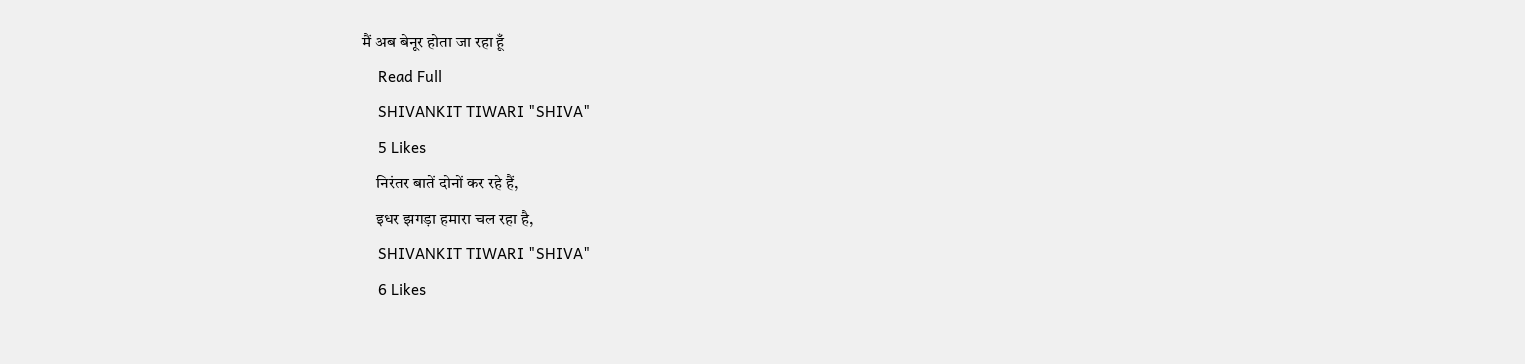मैं अब बेनूर होता जा रहा हूँ
    Read Full
    SHIVANKIT TIWARI "SHIVA"
    5 Likes
    निरंतर बातें दोनों कर रहे हैं,
    इधर झगड़ा हमारा चल रहा है,
    SHIVANKIT TIWARI "SHIVA"
    6 Likes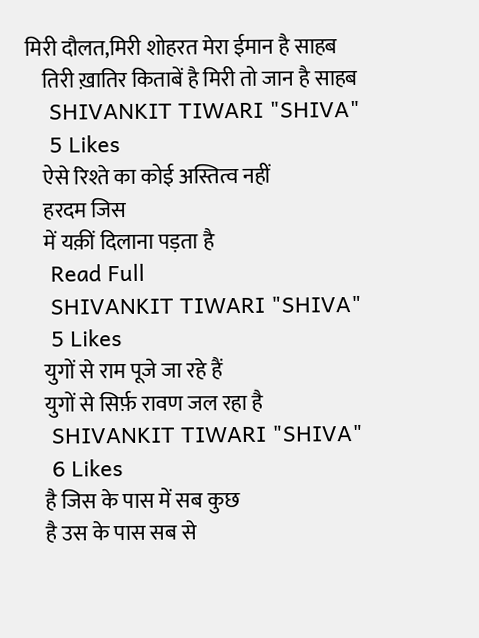मिरी दौलत,मिरी शोहरत मेरा ईमान है साहब
    तिरी ख़ातिर किताबें है मिरी तो जान है साहब
    SHIVANKIT TIWARI "SHIVA"
    5 Likes
    ऐसे रिश्ते का कोई अस्तित्व नहीं
    हरदम जिस
    में यक़ीं दिलाना पड़ता है
    Read Full
    SHIVANKIT TIWARI "SHIVA"
    5 Likes
    युगों से राम पूजे जा रहे हैं
    युगों से सिर्फ़ रावण जल रहा है
    SHIVANKIT TIWARI "SHIVA"
    6 Likes
    है जिस के पास में सब कुछ
    है उस के पास सब से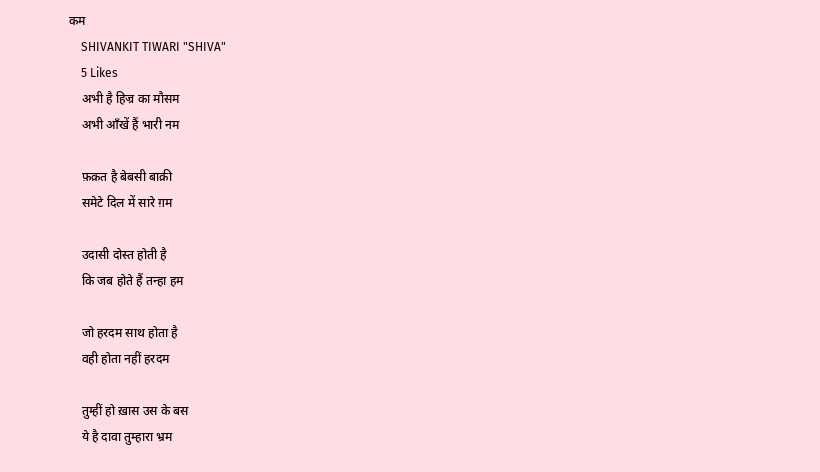कम
    SHIVANKIT TIWARI "SHIVA"
    5 Likes
    अभी है हिज्र का मौसम
    अभी आँखें हैं भारी नम

    फ़क़त है बेबसी बाक़ी
    समेटे दिल में सारे ग़म

    उदासी दोस्त होती है
    कि जब होते हैं तन्हा हम

    जो हरदम साथ होता है
    वही होता नहीं हरदम

    तुम्हीं हो ख़ास उस के बस
    ये है दावा तुम्हारा भ्रम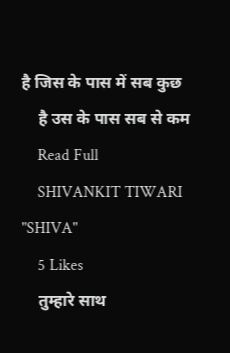है जिस के पास में सब कुछ
    है उस के पास सब से कम
    Read Full
    SHIVANKIT TIWARI "SHIVA"
    5 Likes
    तुम्हारे साथ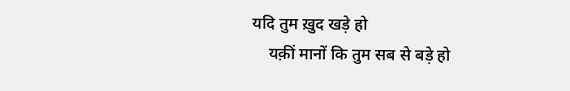यदि तुम ख़ुद खड़े हो
    यक़ीं मानों कि तुम सब से बड़े हो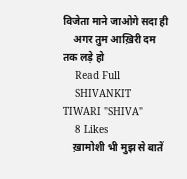विजेता माने जाओगे सदा ही
    अगर तुम आख़िरी दम तक लड़े हो
    Read Full
    SHIVANKIT TIWARI "SHIVA"
    8 Likes
    ख़ामोशी भी मुझ से बातें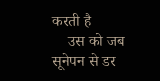करती है
    उस को जब सूनेपन से डर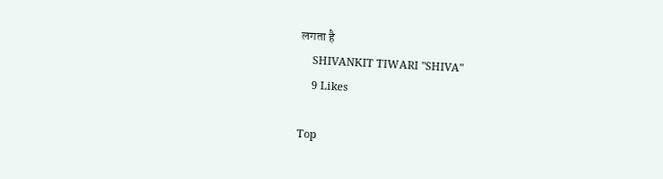लगता है
    SHIVANKIT TIWARI "SHIVA"
    9 Likes

Top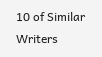10 of Similar Writers